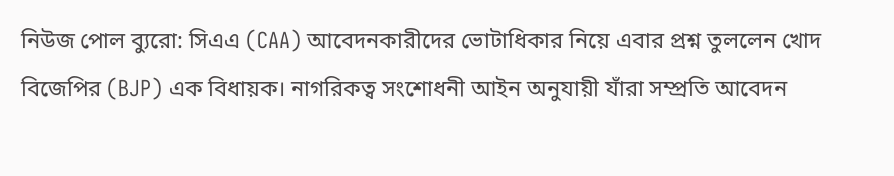নিউজ পোল ব্যুরো: সিএএ (CAA) আবেদনকারীদের ভোটাধিকার নিয়ে এবার প্রশ্ন তুললেন খোদ বিজেপির (BJP) এক বিধায়ক। নাগরিকত্ব সংশোধনী আইন অনুযায়ী যাঁরা সম্প্রতি আবেদন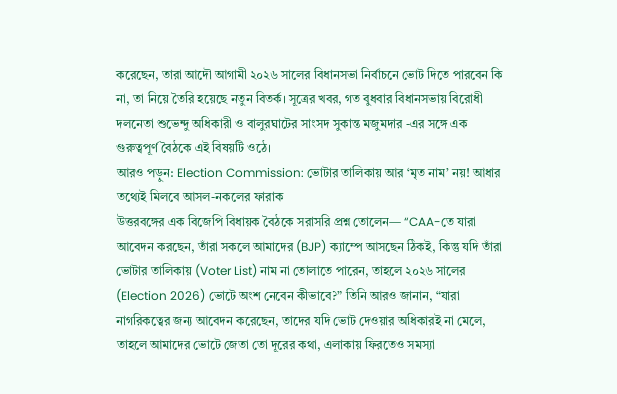করেছেন, তারা আদৌ আগামী ২০২৬ সালের বিধানসভা নির্বাচনে ভোট দিতে পারবেন কি না, তা নিয়ে তৈরি হয়েছে নতুন বিতর্ক। সূত্রের খবর, গত বুধবার বিধানসভায় বিরোধী দলনেতা শুভেন্দু অধিকারী ও বালুরঘাটের সাংসদ সুকান্ত মজুমদার -এর সঙ্গে এক গুরুত্বপূর্ণ বৈঠকে এই বিষয়টি ওঠে।
আরও পড়ুন: Election Commission: ভোটার তালিকায় আর ‘মৃত নাম’ নয়! আধার তথ্যেই মিলবে আসল-নকলের ফারাক
উত্তরবঙ্গের এক বিজেপি বিধায়ক বৈঠকে সরাসরি প্রশ্ন তোলেন— “CAA-তে যারা আবেদন করছেন, তাঁরা সকলে আমাদের (BJP) ক্যাম্পে আসছেন ঠিকই, কিন্তু যদি তাঁরা ভোটার তালিকায় (Voter List) নাম না তোলাতে পারেন, তাহলে ২০২৬ সালের (Election 2026) ভোটে অংশ নেবেন কীভাবে?” তিনি আরও জানান, “যারা নাগরিকত্বের জন্য আবেদন করেছেন, তাদের যদি ভোট দেওয়ার অধিকারই না মেলে, তাহলে আমাদের ভোটে জেতা তো দূরের কথা, এলাকায় ফিরতেও সমস্যা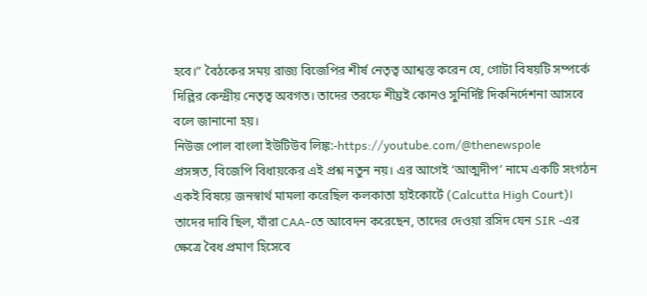হবে।” বৈঠকের সময় রাজ্য বিজেপির শীর্ষ নেতৃত্ব আশ্বস্ত করেন যে, গোটা বিষয়টি সম্পর্কে দিল্লির কেন্দ্রীয় নেতৃত্ব অবগত। তাদের তরফে শীঘ্রই কোনও সুনির্দিষ্ট দিকনির্দেশনা আসবে বলে জানানো হয়।
নিউজ পোল বাংলা ইউটিউব লিঙ্ক:-https://youtube.com/@thenewspole
প্রসঙ্গত, বিজেপি বিধায়কের এই প্রশ্ন নতুন নয়। এর আগেই ‘আত্মদীপ’ নামে একটি সংগঠন একই বিষয়ে জনস্বার্থ মামলা করেছিল কলকাতা হাইকোর্টে (Calcutta High Court)। তাদের দাবি ছিল, যাঁরা CAA-তে আবেদন করেছেন, তাদের দেওয়া রসিদ যেন SIR -এর ক্ষেত্রে বৈধ প্রমাণ হিসেবে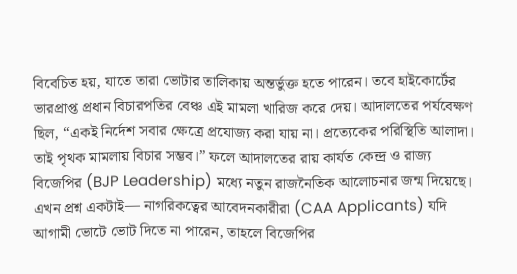বিবেচিত হয়, যাতে তারা ভোটার তালিকায় অন্তর্ভুক্ত হতে পারেন। তবে হাইকোর্টের ভারপ্রাপ্ত প্রধান বিচারপতির বেঞ্চ এই মামলা খারিজ করে দেয়। আদালতের পর্যবেক্ষণ ছিল, “একই নির্দেশ সবার ক্ষেত্রে প্রযোজ্য করা যায় না। প্রত্যেকের পরিস্থিতি আলাদা। তাই পৃথক মামলায় বিচার সম্ভব।” ফলে আদালতের রায় কার্যত কেন্দ্র ও রাজ্য বিজেপির (BJP Leadership) মধ্যে নতুন রাজনৈতিক আলোচনার জন্ম দিয়েছে। এখন প্রশ্ন একটাই— নাগরিকত্বের আবেদনকারীরা (CAA Applicants) যদি আগামী ভোটে ভোট দিতে না পারেন, তাহলে বিজেপির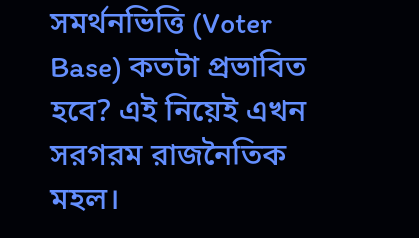সমর্থনভিত্তি (Voter Base) কতটা প্রভাবিত হবে? এই নিয়েই এখন সরগরম রাজনৈতিক মহল।